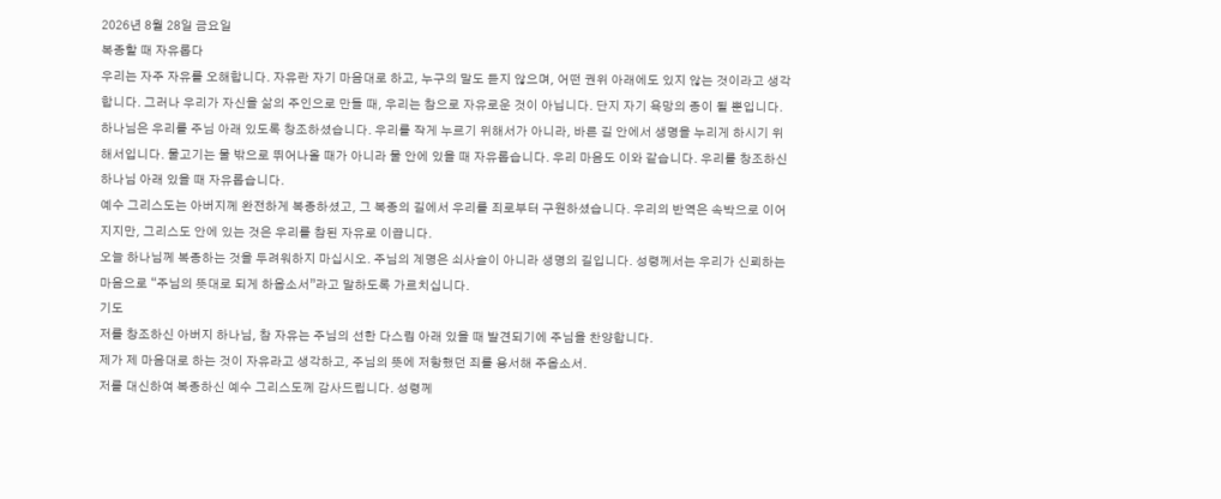2026년 8월 28일 금요일
복종할 때 자유롭다
우리는 자주 자유를 오해합니다. 자유란 자기 마음대로 하고, 누구의 말도 듣지 않으며, 어떤 권위 아래에도 있지 않는 것이라고 생각합니다. 그러나 우리가 자신을 삶의 주인으로 만들 때, 우리는 참으로 자유로운 것이 아닙니다. 단지 자기 욕망의 종이 될 뿐입니다.
하나님은 우리를 주님 아래 있도록 창조하셨습니다. 우리를 작게 누르기 위해서가 아니라, 바른 길 안에서 생명을 누리게 하시기 위해서입니다. 물고기는 물 밖으로 뛰어나올 때가 아니라 물 안에 있을 때 자유롭습니다. 우리 마음도 이와 같습니다. 우리를 창조하신 하나님 아래 있을 때 자유롭습니다.
예수 그리스도는 아버지께 완전하게 복종하셨고, 그 복종의 길에서 우리를 죄로부터 구원하셨습니다. 우리의 반역은 속박으로 이어지지만, 그리스도 안에 있는 것은 우리를 참된 자유로 이끕니다.
오늘 하나님께 복종하는 것을 두려워하지 마십시오. 주님의 계명은 쇠사슬이 아니라 생명의 길입니다. 성령께서는 우리가 신뢰하는 마음으로 “주님의 뜻대로 되게 하옵소서”라고 말하도록 가르치십니다.
기도
저를 창조하신 아버지 하나님, 참 자유는 주님의 선한 다스림 아래 있을 때 발견되기에 주님을 찬양합니다.
제가 제 마음대로 하는 것이 자유라고 생각하고, 주님의 뜻에 저항했던 죄를 용서해 주옵소서.
저를 대신하여 복종하신 예수 그리스도께 감사드립니다. 성령께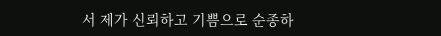서 제가 신뢰하고 기쁨으로 순종하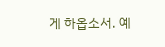게 하옵소서. 예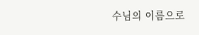수님의 이름으로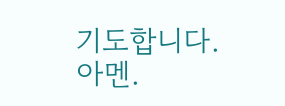기도합니다. 아멘.